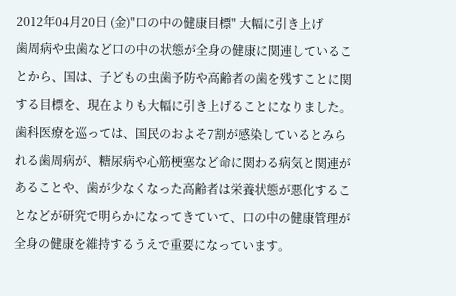2012年04月20日 (金)"口の中の健康目標" 大幅に引き上げ
歯周病や虫歯など口の中の状態が全身の健康に関連していることから、国は、子どもの虫歯予防や高齢者の歯を残すことに関する目標を、現在よりも大幅に引き上げることになりました。
歯科医療を巡っては、国民のおよそ7割が感染しているとみられる歯周病が、糖尿病や心筋梗塞など命に関わる病気と関連があることや、歯が少なくなった高齢者は栄養状態が悪化することなどが研究で明らかになってきていて、口の中の健康管理が全身の健康を維持するうえで重要になっています。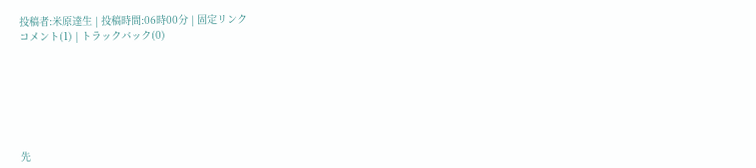投稿者:米原達生 | 投稿時間:06時00分 | 固定リンク
コメント(1) | トラックバック(0)







先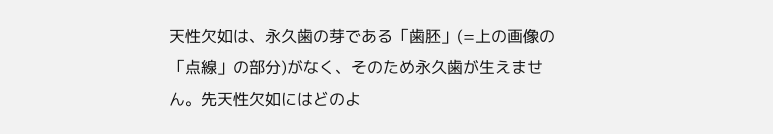天性欠如は、永久歯の芽である「歯胚」(=上の画像の「点線」の部分)がなく、そのため永久歯が生えません。先天性欠如にはどのよ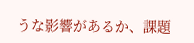うな影響があるか、課題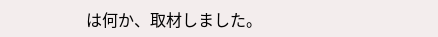は何か、取材しました。